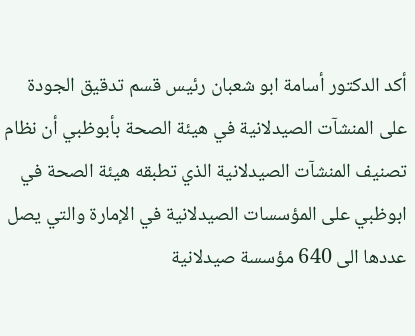أكد الدكتور أسامة ابو شعبان رئيس قسم تدقيق الجودة على المنشآت الصيدلانية في هيئة الصحة بأبوظبي أن نظام تصنيف المنشآت الصيدلانية الذي تطبقه هيئة الصحة في ابوظبي على المؤسسات الصيدلانية في الإمارة والتي يصل عددها الى 640 مؤسسة صيدلانية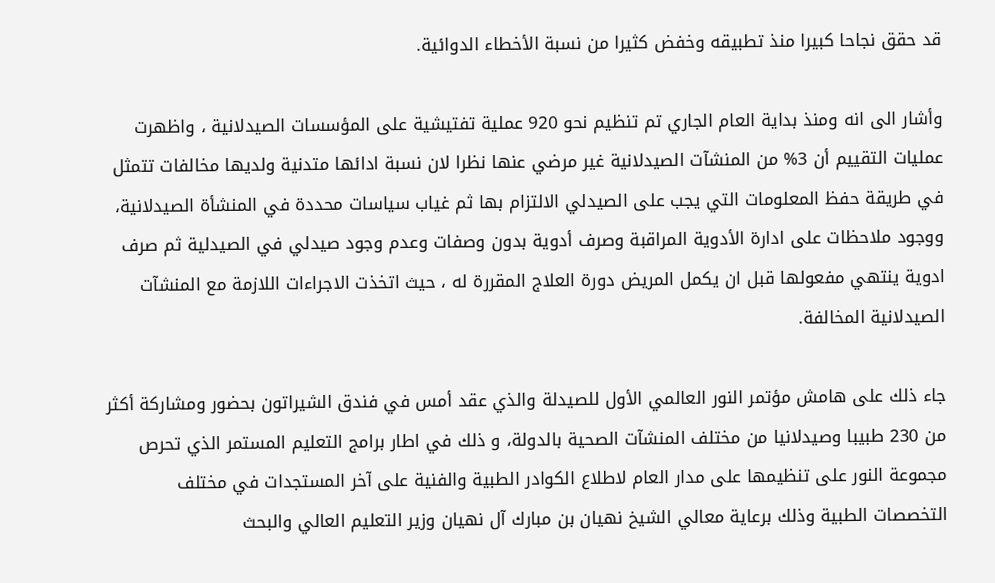قد حقق نجاحا كبيرا منذ تطبيقه وخفض كثيرا من نسبة الأخطاء الدوائية.

وأشار الى انه ومنذ بداية العام الجاري تم تنظيم نحو 920 عملية تفتيشية على المؤسسات الصيدلانية ، واظهرت عمليات التقييم أن 3% من المنشآت الصيدلانية غير مرضي عنها نظرا لان نسبة ادائها متدنية ولديها مخالفات تتمثل في طريقة حفظ المعلومات التي يجب على الصيدلي الالتزام بها ثم غياب سياسات محددة في المنشأة الصيدلانية، ووجود ملاحظات على ادارة الأدوية المراقبة وصرف أدوية بدون وصفات وعدم وجود صيدلي في الصيدلية ثم صرف ادوية ينتهي مفعولها قبل ان يكمل المريض دورة العلاج المقررة له ، حيث اتخذت الاجراءات اللازمة مع المنشآت الصيدلانية المخالفة.

جاء ذلك على هامش مؤتمر النور العالمي الأول للصيدلة والذي عقد أمس في فندق الشيراتون بحضور ومشاركة أكثر من 230 طبيبا وصيدلانيا من مختلف المنشآت الصحية بالدولة، و ذلك في اطار برامج التعليم المستمر الذي تحرص مجموعة النور على تنظيمها على مدار العام لاطلاع الكوادر الطبية والفنية على آخر المستجدات في مختلف التخصصات الطبية وذلك برعاية معالي الشيخ نهيان بن مبارك آل نهيان وزير التعليم العالي والبحث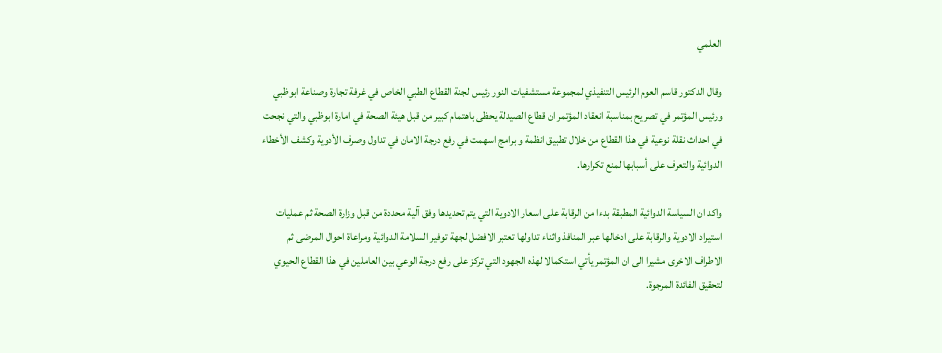العلمي

وقال الدكتور قاسم العوم الرئيس التنفيذي لمجموعة مستشفيات النور رئيس لجنة القطاع الطبي الخاص في غرفة تجارة وصناعة ابوظبي ورئيس المؤتمر في تصريح بمناسبة انعقاد المؤتمر ان قطاع الصيدلة يحظى باهتمام كبير من قبل هيئة الصحة في امارة ابوظبي والتي نجحت في احداث نقلة نوعية في هذا القطاع من خلال تطبيق انظمة و برامج اسهمت في رفع درجة الامان في تداول وصرف الأدوية وكشف الأخطاء الدوائية والتعرف على أسبابها لمنع تكرارها.

واكد ان السياسة الدوائية المطبقة بدءا من الرقابة على اسعار الادوية التي يتم تحديدها وفق آلية محددة من قبل وزارة الصحة ثم عمليات استيراد الادوية والرقابة على ادخالها عبر المنافذ واثناء تداولها تعتبر الافضل لجهة توفير السلامة الدوائية ومراعاة احوال المرضى ثم الاطراف الاخرى مشيرا الى ان المؤتمر يأتي استكمالا لهذه الجهود التي تركز على رفع درجة الوعي بين العاملين في هذا القطاع الحيوي لتحقيق الفائدة المرجوة.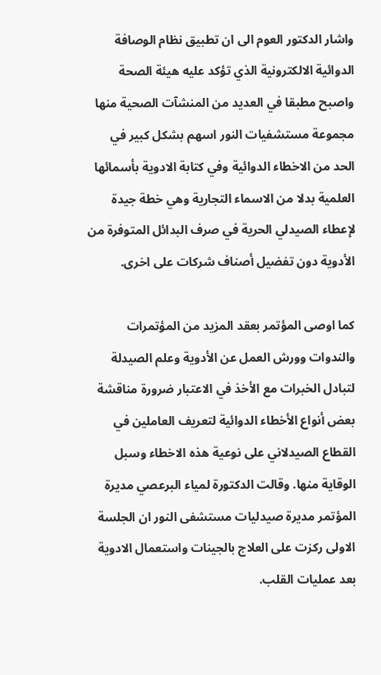واشار الدكتور العوم الى ان تطبيق نظام الوصافة الدوائية الالكترونية الذي تؤكد عليه هيئة الصحة واصبح مطبقا في العديد من المنشآت الصحية منها مجموعة مستشفيات النور اسهم بشكل كبير في الحد من الاخطاء الدوائية وفي كتابة الادوية بأسمائها العلمية بدلا من الاسماء التجارية وهي خطة جيدة لإعطاء الصيدلي الحرية في صرف البدائل المتوفرة من الأدوية دون تفضيل أصناف شركات على اخرى.

كما اوصى المؤتمر بعقد المزيد من المؤتمرات والندوات وورش العمل عن الأدوية وعلم الصيدلة لتبادل الخبرات مع الأخذ في الاعتبار ضرورة مناقشة بعض أنواع الأخطاء الدوائية لتعريف العاملين في القطاع الصيدلاني على نوعية هذه الاخطاء وسبل الوقاية منها. وقالت الدكتورة لمياء البرعصي مديرة المؤتمر مديرة صيدليات مستشفى النور ان الجلسة الاولى ركزت على العلاج بالجينات واستعمال الادوية بعد عمليات القلب.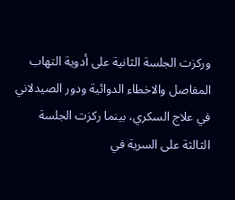وركزت الجلسة الثانية على أدوية التهاب المفاصل والاخطاء الدوائية ودور الصيدلاني في علاج السكري، بينما ركزت الجلسة الثالثة على السرية في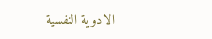الادوية النفسية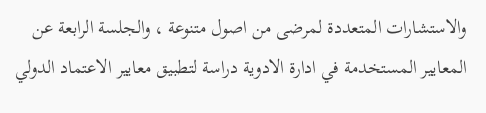والاستشارات المتعددة لمرضى من اصول متنوعة ، والجلسة الرابعة عن المعايير المستخدمة في ادارة الادوية دراسة لتطبيق معايير الاعتماد الدولي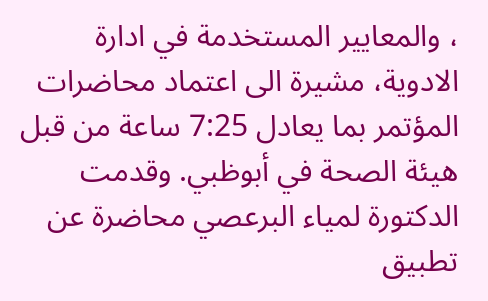، والمعايير المستخدمة في ادارة الادوية، مشيرة الى اعتماد محاضرات المؤتمر بما يعادل 7:25 ساعة من قبل هيئة الصحة في أبوظبي. وقدمت الدكتورة لمياء البرعصي محاضرة عن تطبيق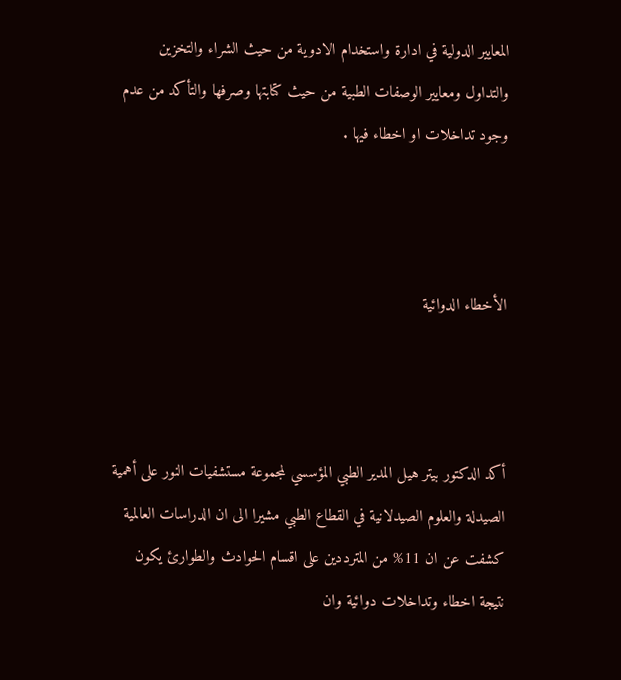المعايير الدولية في ادارة واستخدام الادوية من حيث الشراء والتخزين والتداول ومعايير الوصفات الطبية من حيث كتابتها وصرفها والتأكد من عدم وجود تداخلات او اخطاء فيها .



الأخطاء الدوائية



أكد الدكتور بيتر هيل المدير الطبي المؤسسي لمجموعة مستشفيات النور على أهمية الصيدلة والعلوم الصيدلانية في القطاع الطبي مشيرا الى ان الدراسات العالمية كشفت عن ان 11% من المترددين على اقسام الحوادث والطوارئ يكون نتيجة اخطاء وتداخلات دوائية وان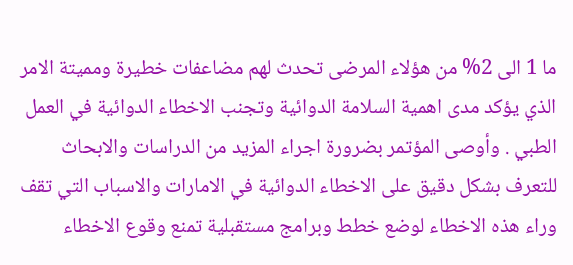ما 1 الى 2% من هؤلاء المرضى تحدث لهم مضاعفات خطيرة ومميتة الامر الذي يؤكد مدى اهمية السلامة الدوائية وتجنب الاخطاء الدوائية في العمل الطبي . وأوصى المؤتمر بضرورة اجراء المزيد من الدراسات والابحاث للتعرف بشكل دقيق على الاخطاء الدوائية في الامارات والاسباب التي تقف وراء هذه الاخطاء لوضع خطط وبرامج مستقبلية تمنع وقوع الاخطاء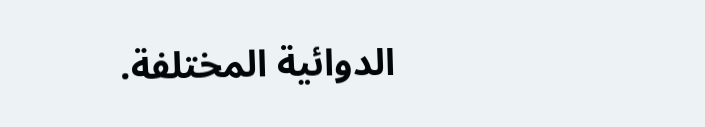الدوائية المختلفة.